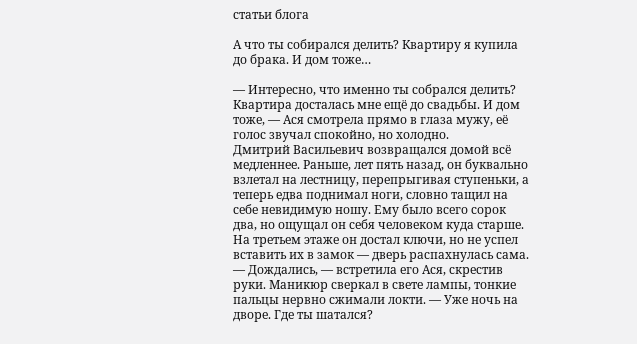статьи блога

А что ты собирался делить? Квартиру я купила до брака. И дом тоже…

— Интересно, что именно ты собрался делить? Квартира досталась мне ещё до свадьбы. И дом тоже, — Ася смотрела прямо в глаза мужу, её голос звучал спокойно, но холодно.
Дмитрий Васильевич возвращался домой всё медленнее. Раньше, лет пять назад, он буквально взлетал на лестницу, перепрыгивая ступеньки, а теперь едва поднимал ноги, словно тащил на себе невидимую ношу. Ему было всего сорок два, но ощущал он себя человеком куда старше.
На третьем этаже он достал ключи, но не успел вставить их в замок — дверь распахнулась сама.
— Дождались, — встретила его Ася, скрестив руки. Маникюр сверкал в свете лампы, тонкие пальцы нервно сжимали локти. — Уже ночь на дворе. Где ты шатался?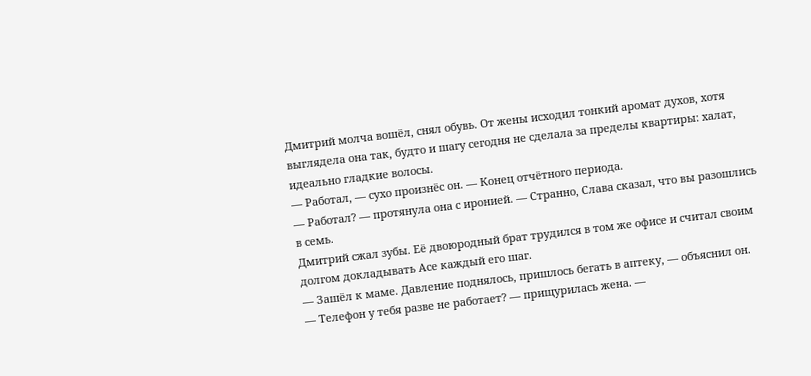Дмитрий молча вошёл, снял обувь. От жены исходил тонкий аромат духов, хотя выглядела она так, будто и шагу сегодня не сделала за пределы квартиры: халат, идеально гладкие волосы.
— Работал, — сухо произнёс он. — Конец отчётного периода.
— Работал? — протянула она с иронией. — Странно, Слава сказал, что вы разошлись в семь.
Дмитрий сжал зубы. Её двоюродный брат трудился в том же офисе и считал своим долгом докладывать Асе каждый его шаг.
— Зашёл к маме. Давление поднялось, пришлось бегать в аптеку, — объяснил он.
— Телефон у тебя разве не работает? — прищурилась жена. —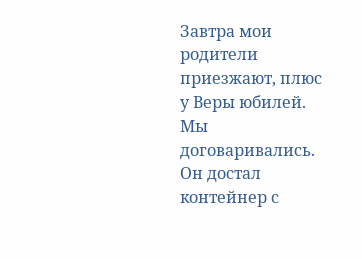Завтра мои родители приезжают, плюс у Веры юбилей. Мы договаривались.
Он достал контейнер с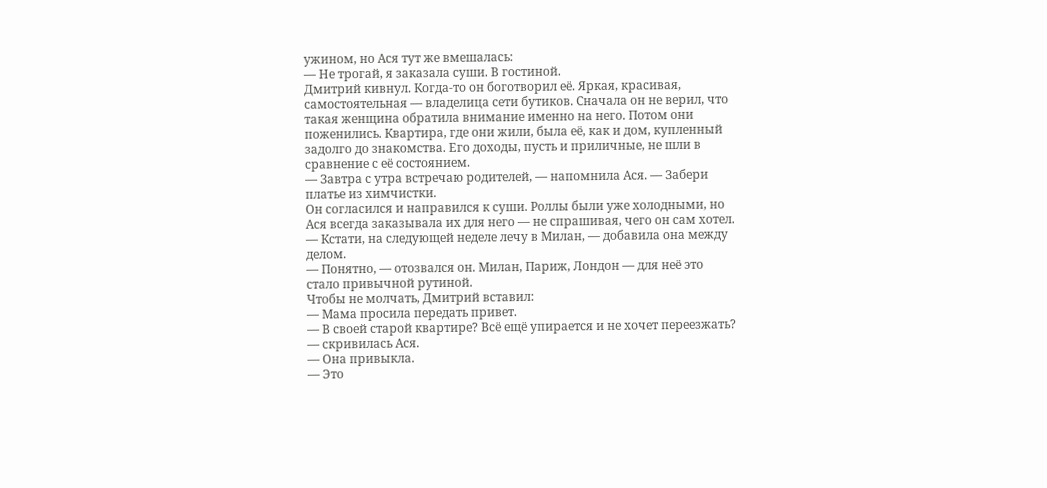ужином, но Ася тут же вмешалась:
— Не трогай, я заказала суши. В гостиной.
Дмитрий кивнул. Когда-то он боготворил её. Яркая, красивая, самостоятельная — владелица сети бутиков. Сначала он не верил, что такая женщина обратила внимание именно на него. Потом они поженились. Квартира, где они жили, была её, как и дом, купленный задолго до знакомства. Его доходы, пусть и приличные, не шли в сравнение с её состоянием.
— Завтра с утра встречаю родителей, — напомнила Ася. — Забери платье из химчистки.
Он согласился и направился к суши. Роллы были уже холодными, но Ася всегда заказывала их для него — не спрашивая, чего он сам хотел.
— Кстати, на следующей неделе лечу в Милан, — добавила она между делом.
— Понятно, — отозвался он. Милан, Париж, Лондон — для неё это стало привычной рутиной.
Чтобы не молчать, Дмитрий вставил:
— Мама просила передать привет.
— В своей старой квартире? Всё ещё упирается и не хочет переезжать? — скривилась Ася.
— Она привыкла.
— Это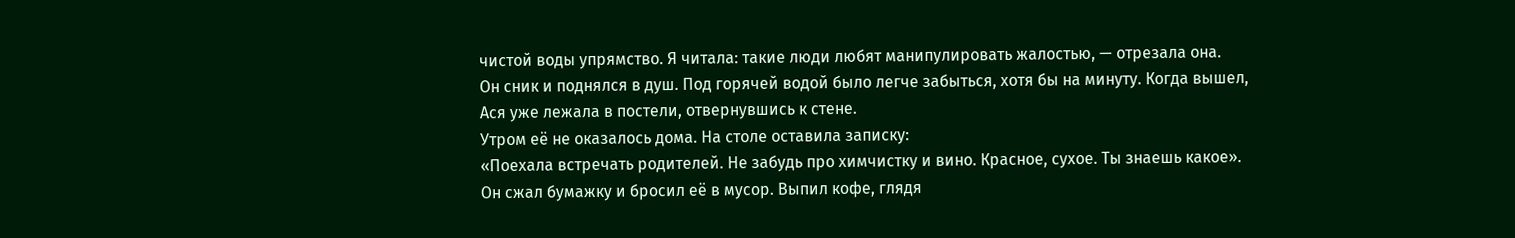чистой воды упрямство. Я читала: такие люди любят манипулировать жалостью, — отрезала она.
Он сник и поднялся в душ. Под горячей водой было легче забыться, хотя бы на минуту. Когда вышел, Ася уже лежала в постели, отвернувшись к стене.
Утром её не оказалось дома. На столе оставила записку:
«Поехала встречать родителей. Не забудь про химчистку и вино. Красное, сухое. Ты знаешь какое».
Он сжал бумажку и бросил её в мусор. Выпил кофе, глядя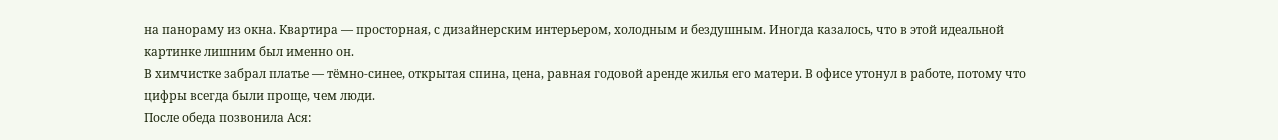на панораму из окна. Квартира — просторная, с дизайнерским интерьером, холодным и бездушным. Иногда казалось, что в этой идеальной картинке лишним был именно он.
В химчистке забрал платье — тёмно-синее, открытая спина, цена, равная годовой аренде жилья его матери. В офисе утонул в работе, потому что цифры всегда были проще, чем люди.
После обеда позвонила Ася: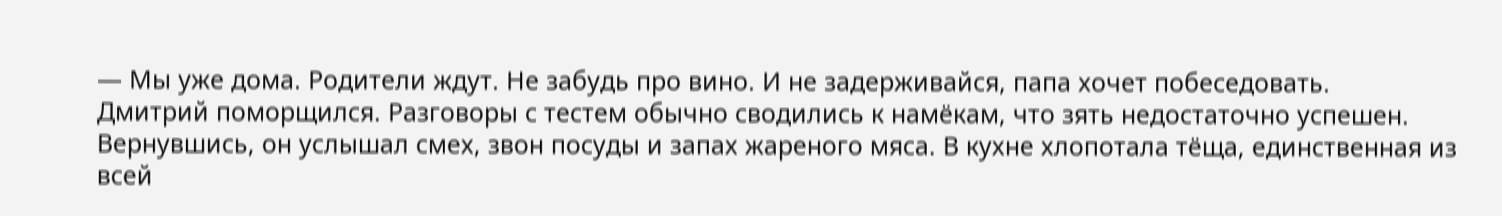— Мы уже дома. Родители ждут. Не забудь про вино. И не задерживайся, папа хочет побеседовать.
Дмитрий поморщился. Разговоры с тестем обычно сводились к намёкам, что зять недостаточно успешен.
Вернувшись, он услышал смех, звон посуды и запах жареного мяса. В кухне хлопотала тёща, единственная из всей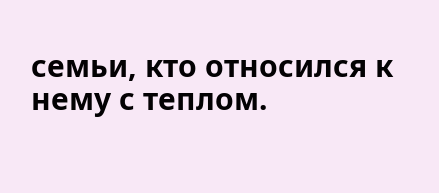семьи, кто относился к нему с теплом.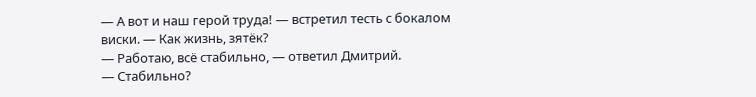— А вот и наш герой труда! — встретил тесть с бокалом виски. — Как жизнь, зятёк?
— Работаю, всё стабильно, — ответил Дмитрий.
— Стабильно?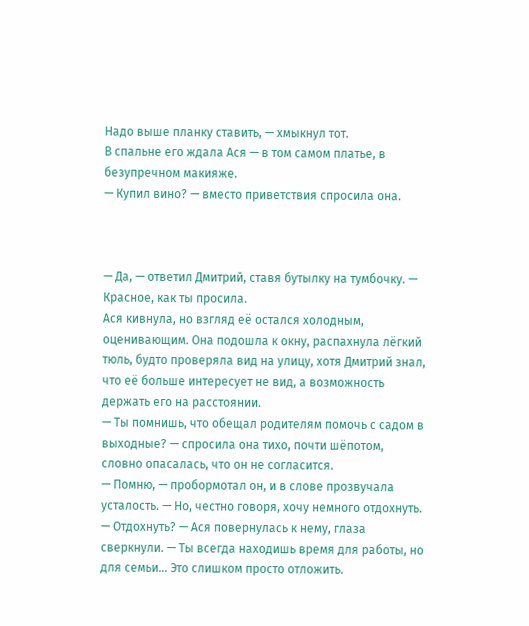Надо выше планку ставить, — хмыкнул тот.
В спальне его ждала Ася — в том самом платье, в безупречном макияже.
— Купил вино? — вместо приветствия спросила она.



— Да, — ответил Дмитрий, ставя бутылку на тумбочку. — Красное, как ты просила.
Ася кивнула, но взгляд её остался холодным, оценивающим. Она подошла к окну, распахнула лёгкий тюль, будто проверяла вид на улицу, хотя Дмитрий знал, что её больше интересует не вид, а возможность держать его на расстоянии.
— Ты помнишь, что обещал родителям помочь с садом в выходные? — спросила она тихо, почти шёпотом, словно опасалась, что он не согласится.
— Помню, — пробормотал он, и в слове прозвучала усталость. — Но, честно говоря, хочу немного отдохнуть.
— Отдохнуть? — Ася повернулась к нему, глаза сверкнули. — Ты всегда находишь время для работы, но для семьи… Это слишком просто отложить.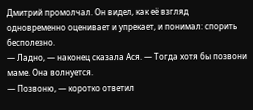Дмитрий промолчал. Он видел, как её взгляд одновременно оценивает и упрекает, и понимал: спорить бесполезно.
— Ладно, — наконец сказала Ася. — Тогда хотя бы позвони маме. Она волнуется.
— Позвоню, — коротко ответил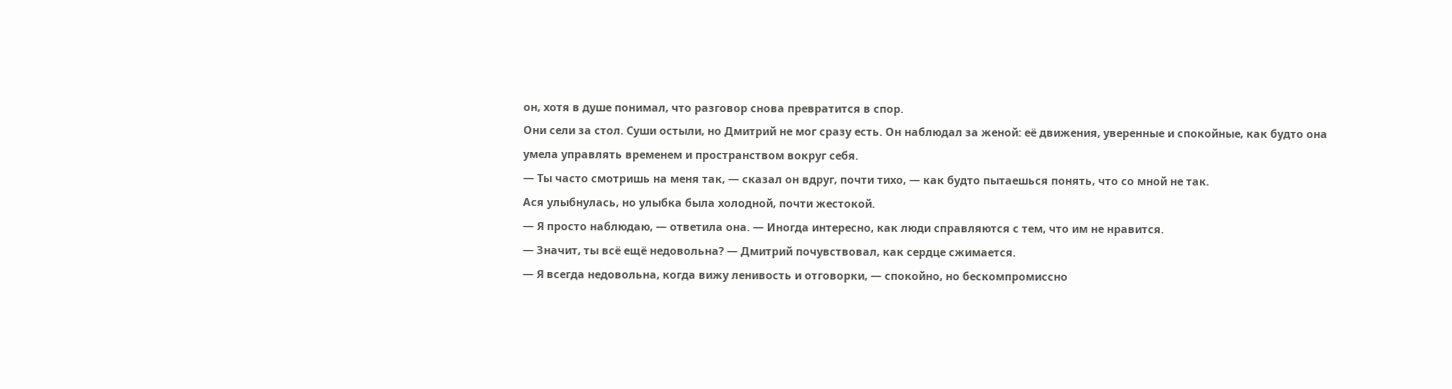он, хотя в душе понимал, что разговор снова превратится в спор.
Они сели за стол. Суши остыли, но Дмитрий не мог сразу есть. Он наблюдал за женой: её движения, уверенные и спокойные, как будто она умела управлять временем и пространством вокруг себя.
— Ты часто смотришь на меня так, — сказал он вдруг, почти тихо, — как будто пытаешься понять, что со мной не так.
Ася улыбнулась, но улыбка была холодной, почти жестокой.
— Я просто наблюдаю, — ответила она. — Иногда интересно, как люди справляются с тем, что им не нравится.
— Значит, ты всё ещё недовольна? — Дмитрий почувствовал, как сердце сжимается.
— Я всегда недовольна, когда вижу ленивость и отговорки, — спокойно, но бескомпромиссно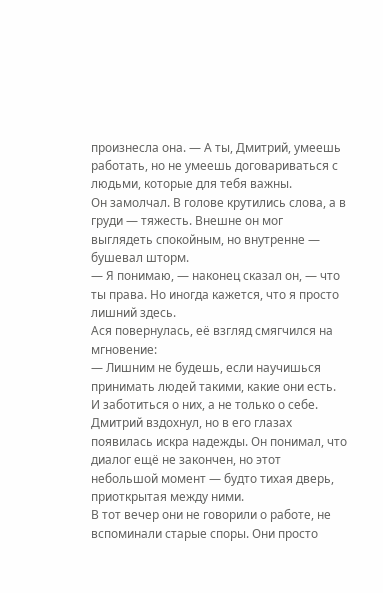произнесла она. — А ты, Дмитрий, умеешь работать, но не умеешь договариваться с людьми, которые для тебя важны.
Он замолчал. В голове крутились слова, а в груди — тяжесть. Внешне он мог выглядеть спокойным, но внутренне — бушевал шторм.
— Я понимаю, — наконец сказал он, — что ты права. Но иногда кажется, что я просто лишний здесь.
Ася повернулась, её взгляд смягчился на мгновение:
— Лишним не будешь, если научишься принимать людей такими, какие они есть. И заботиться о них, а не только о себе.
Дмитрий вздохнул, но в его глазах появилась искра надежды. Он понимал, что диалог ещё не закончен, но этот небольшой момент — будто тихая дверь, приоткрытая между ними.
В тот вечер они не говорили о работе, не вспоминали старые споры. Они просто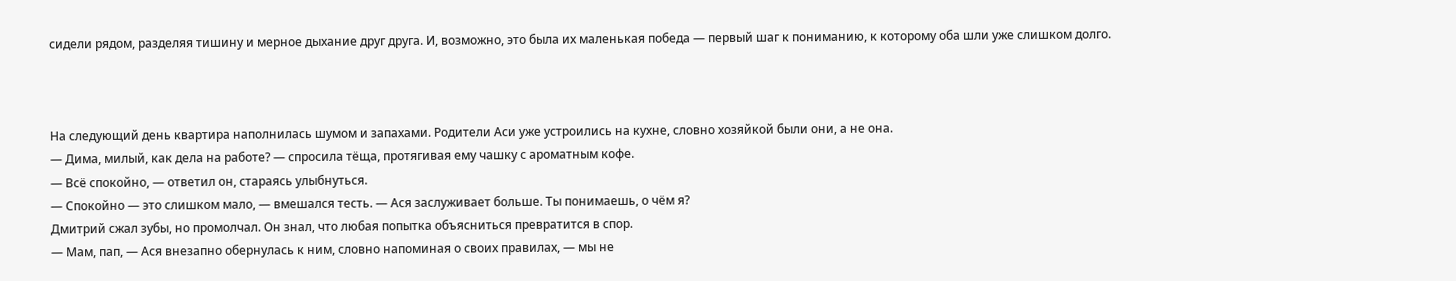сидели рядом, разделяя тишину и мерное дыхание друг друга. И, возможно, это была их маленькая победа — первый шаг к пониманию, к которому оба шли уже слишком долго.



На следующий день квартира наполнилась шумом и запахами. Родители Аси уже устроились на кухне, словно хозяйкой были они, а не она.
— Дима, милый, как дела на работе? — спросила тёща, протягивая ему чашку с ароматным кофе.
— Всё спокойно, — ответил он, стараясь улыбнуться.
— Спокойно — это слишком мало, — вмешался тесть. — Ася заслуживает больше. Ты понимаешь, о чём я?
Дмитрий сжал зубы, но промолчал. Он знал, что любая попытка объясниться превратится в спор.
— Мам, пап, — Ася внезапно обернулась к ним, словно напоминая о своих правилах, — мы не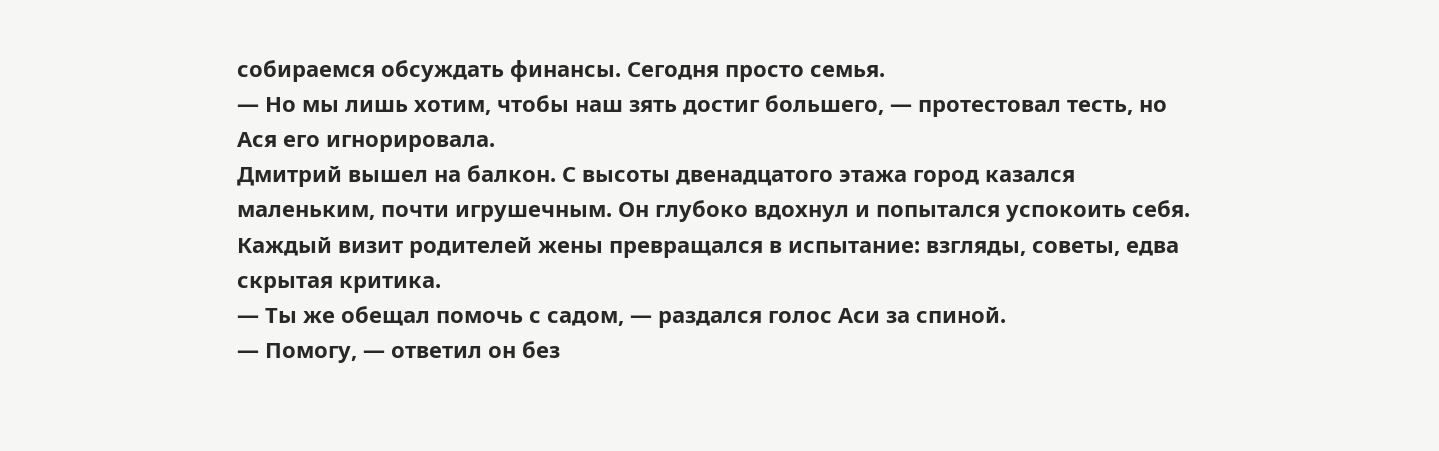собираемся обсуждать финансы. Сегодня просто семья.
— Но мы лишь хотим, чтобы наш зять достиг большего, — протестовал тесть, но Ася его игнорировала.
Дмитрий вышел на балкон. С высоты двенадцатого этажа город казался маленьким, почти игрушечным. Он глубоко вдохнул и попытался успокоить себя. Каждый визит родителей жены превращался в испытание: взгляды, советы, едва скрытая критика.
— Ты же обещал помочь с садом, — раздался голос Аси за спиной.
— Помогу, — ответил он без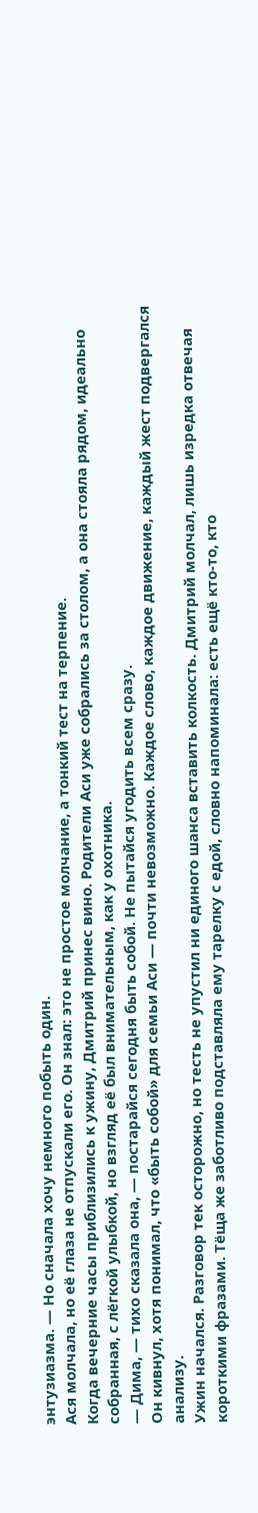энтузиазма. — Но сначала хочу немного побыть один.
Ася молчала, но её глаза не отпускали его. Он знал: это не простое молчание, а тонкий тест на терпение.
Когда вечерние часы приблизились к ужину, Дмитрий принес вино. Родители Аси уже собрались за столом, а она стояла рядом, идеально собранная, с лёгкой улыбкой, но взгляд её был внимательным, как у охотника.
— Дима, — тихо сказала она, — постарайся сегодня быть собой. Не пытайся угодить всем сразу.
Он кивнул, хотя понимал, что «быть собой» для семьи Аси — почти невозможно. Каждое слово, каждое движение, каждый жест подвергался анализу.
Ужин начался. Разговор тек осторожно, но тесть не упустил ни единого шанса вставить колкость. Дмитрий молчал, лишь изредка отвечая короткими фразами. Тёща же заботливо подставляла ему тарелку с едой, словно напоминала: есть ещё кто-то, кто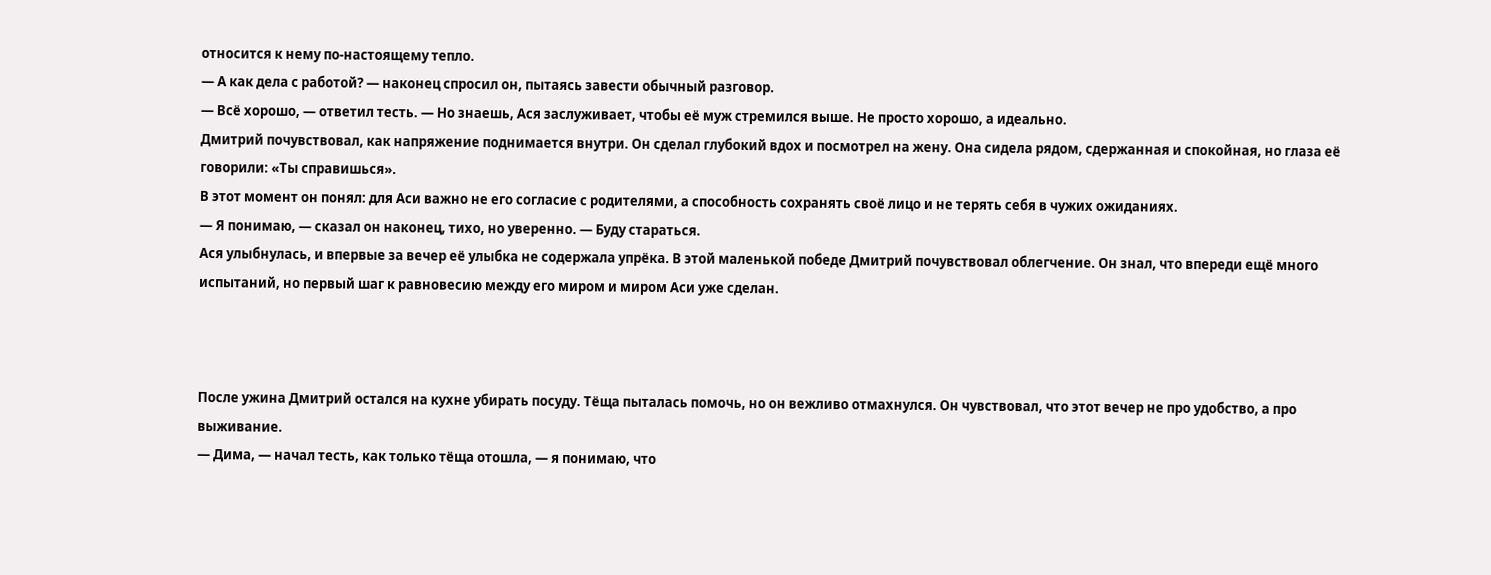относится к нему по-настоящему тепло.
— А как дела с работой? — наконец спросил он, пытаясь завести обычный разговор.
— Всё хорошо, — ответил тесть. — Но знаешь, Ася заслуживает, чтобы её муж стремился выше. Не просто хорошо, а идеально.
Дмитрий почувствовал, как напряжение поднимается внутри. Он сделал глубокий вдох и посмотрел на жену. Она сидела рядом, сдержанная и спокойная, но глаза её говорили: «Ты справишься».
В этот момент он понял: для Аси важно не его согласие с родителями, а способность сохранять своё лицо и не терять себя в чужих ожиданиях.
— Я понимаю, — сказал он наконец, тихо, но уверенно. — Буду стараться.
Ася улыбнулась, и впервые за вечер её улыбка не содержала упрёка. В этой маленькой победе Дмитрий почувствовал облегчение. Он знал, что впереди ещё много испытаний, но первый шаг к равновесию между его миром и миром Аси уже сделан.



После ужина Дмитрий остался на кухне убирать посуду. Тёща пыталась помочь, но он вежливо отмахнулся. Он чувствовал, что этот вечер не про удобство, а про выживание.
— Дима, — начал тесть, как только тёща отошла, — я понимаю, что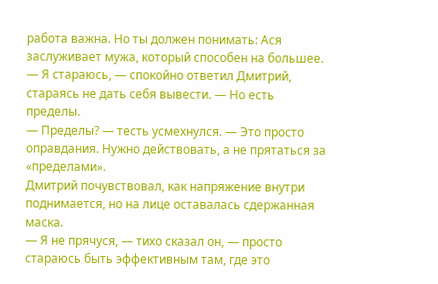работа важна. Но ты должен понимать: Ася заслуживает мужа, который способен на большее.
— Я стараюсь, — спокойно ответил Дмитрий, стараясь не дать себя вывести. — Но есть пределы.
— Пределы? — тесть усмехнулся. — Это просто оправдания. Нужно действовать, а не прятаться за «пределами».
Дмитрий почувствовал, как напряжение внутри поднимается, но на лице оставалась сдержанная маска.
— Я не прячуся, — тихо сказал он, — просто стараюсь быть эффективным там, где это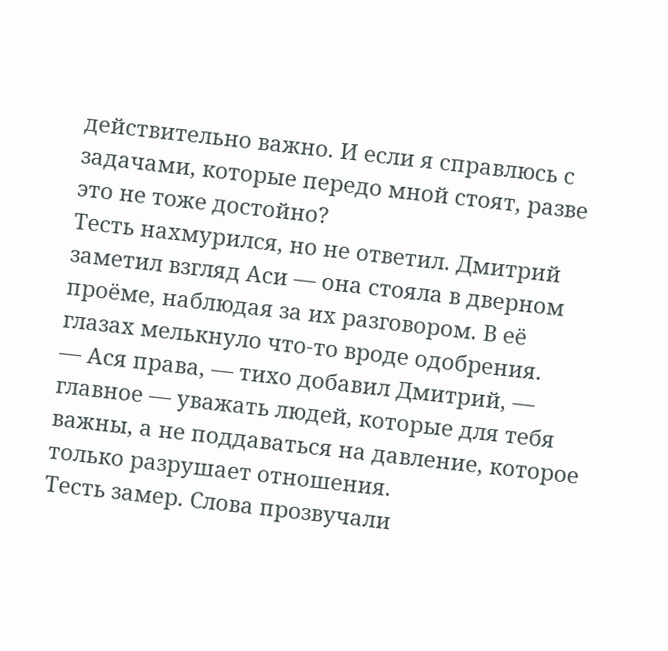действительно важно. И если я справлюсь с задачами, которые передо мной стоят, разве это не тоже достойно?
Тесть нахмурился, но не ответил. Дмитрий заметил взгляд Аси — она стояла в дверном проёме, наблюдая за их разговором. В её глазах мелькнуло что-то вроде одобрения.
— Ася права, — тихо добавил Дмитрий, — главное — уважать людей, которые для тебя важны, а не поддаваться на давление, которое только разрушает отношения.
Тесть замер. Слова прозвучали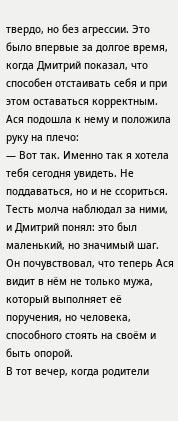твердо, но без агрессии. Это было впервые за долгое время, когда Дмитрий показал, что способен отстаивать себя и при этом оставаться корректным.
Ася подошла к нему и положила руку на плечо:
— Вот так. Именно так я хотела тебя сегодня увидеть. Не поддаваться, но и не ссориться.
Тесть молча наблюдал за ними, и Дмитрий понял: это был маленький, но значимый шаг. Он почувствовал, что теперь Ася видит в нём не только мужа, который выполняет её поручения, но человека, способного стоять на своём и быть опорой.
В тот вечер, когда родители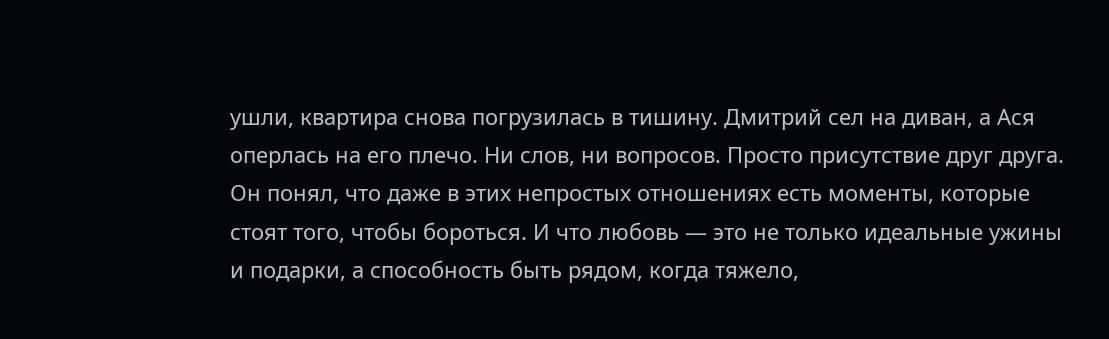ушли, квартира снова погрузилась в тишину. Дмитрий сел на диван, а Ася оперлась на его плечо. Ни слов, ни вопросов. Просто присутствие друг друга.
Он понял, что даже в этих непростых отношениях есть моменты, которые стоят того, чтобы бороться. И что любовь — это не только идеальные ужины и подарки, а способность быть рядом, когда тяжело,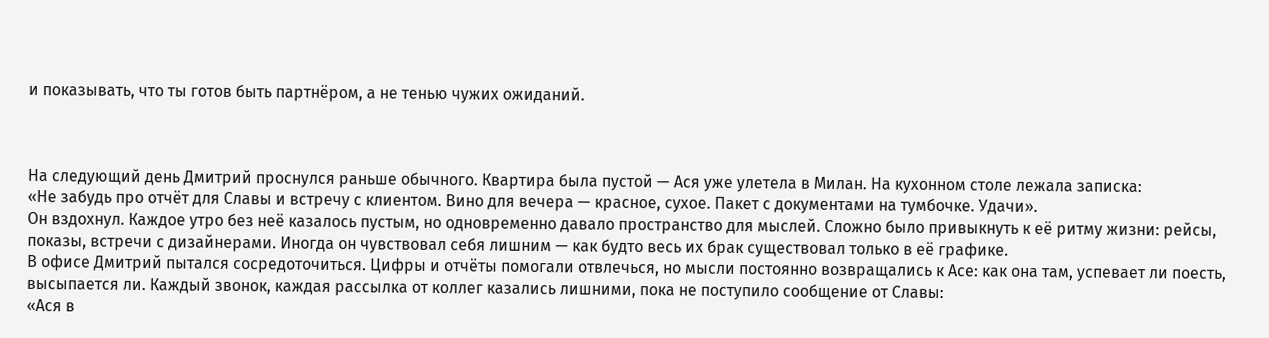и показывать, что ты готов быть партнёром, а не тенью чужих ожиданий.



На следующий день Дмитрий проснулся раньше обычного. Квартира была пустой — Ася уже улетела в Милан. На кухонном столе лежала записка:
«Не забудь про отчёт для Славы и встречу с клиентом. Вино для вечера — красное, сухое. Пакет с документами на тумбочке. Удачи».
Он вздохнул. Каждое утро без неё казалось пустым, но одновременно давало пространство для мыслей. Сложно было привыкнуть к её ритму жизни: рейсы, показы, встречи с дизайнерами. Иногда он чувствовал себя лишним — как будто весь их брак существовал только в её графике.
В офисе Дмитрий пытался сосредоточиться. Цифры и отчёты помогали отвлечься, но мысли постоянно возвращались к Асе: как она там, успевает ли поесть, высыпается ли. Каждый звонок, каждая рассылка от коллег казались лишними, пока не поступило сообщение от Славы:
«Ася в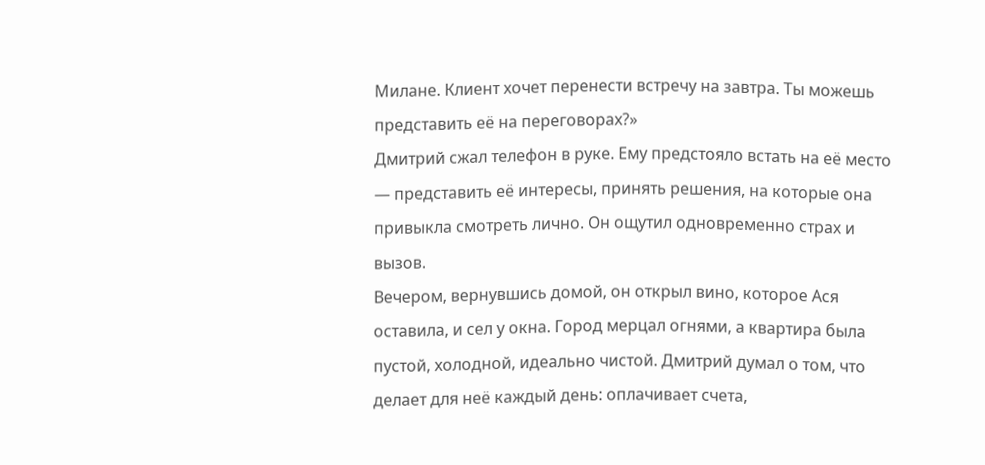Милане. Клиент хочет перенести встречу на завтра. Ты можешь представить её на переговорах?»
Дмитрий сжал телефон в руке. Ему предстояло встать на её место — представить её интересы, принять решения, на которые она привыкла смотреть лично. Он ощутил одновременно страх и вызов.
Вечером, вернувшись домой, он открыл вино, которое Ася оставила, и сел у окна. Город мерцал огнями, а квартира была пустой, холодной, идеально чистой. Дмитрий думал о том, что делает для неё каждый день: оплачивает счета,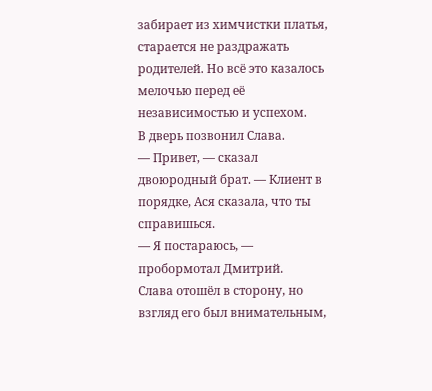забирает из химчистки платья, старается не раздражать родителей. Но всё это казалось мелочью перед её независимостью и успехом.
В дверь позвонил Слава.
— Привет, — сказал двоюродный брат. — Клиент в порядке, Ася сказала, что ты справишься.
— Я постараюсь, — пробормотал Дмитрий.
Слава отошёл в сторону, но взгляд его был внимательным,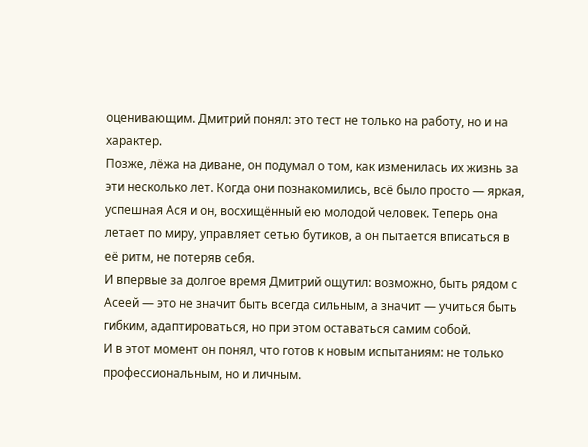оценивающим. Дмитрий понял: это тест не только на работу, но и на характер.
Позже, лёжа на диване, он подумал о том, как изменилась их жизнь за эти несколько лет. Когда они познакомились, всё было просто — яркая, успешная Ася и он, восхищённый ею молодой человек. Теперь она летает по миру, управляет сетью бутиков, а он пытается вписаться в её ритм, не потеряв себя.
И впервые за долгое время Дмитрий ощутил: возможно, быть рядом с Асеей — это не значит быть всегда сильным, а значит — учиться быть гибким, адаптироваться, но при этом оставаться самим собой.
И в этот момент он понял, что готов к новым испытаниям: не только профессиональным, но и личным.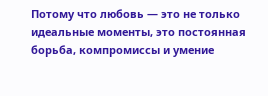Потому что любовь — это не только идеальные моменты, это постоянная борьба, компромиссы и умение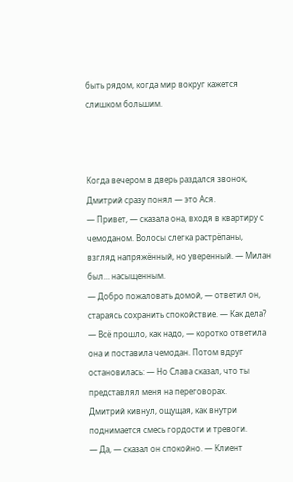быть рядом, когда мир вокруг кажется слишком большим.



Когда вечером в дверь раздался звонок, Дмитрий сразу понял — это Ася.
— Привет, — сказала она, входя в квартиру с чемоданом. Волосы слегка растрёпаны, взгляд напряжённый, но уверенный. — Милан был… насыщенным.
— Добро пожаловать домой, — ответил он, стараясь сохранить спокойствие. — Как дела?
— Всё прошло, как надо, — коротко ответила она и поставила чемодан. Потом вдруг остановилась: — Но Слава сказал, что ты представлял меня на переговорах.
Дмитрий кивнул, ощущая, как внутри поднимается смесь гордости и тревоги.
— Да, — сказал он спокойно. — Клиент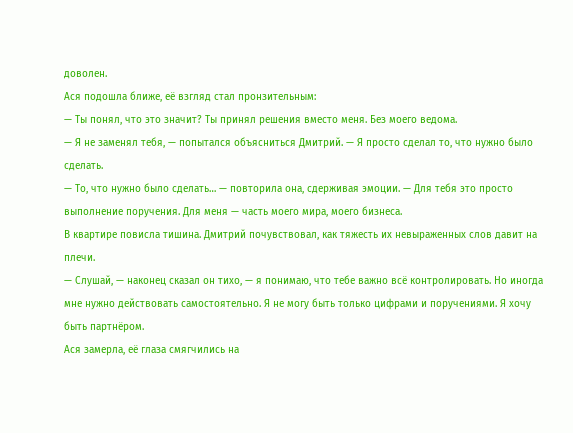доволен.
Ася подошла ближе, её взгляд стал пронзительным:
— Ты понял, что это значит? Ты принял решения вместо меня. Без моего ведома.
— Я не заменял тебя, — попытался объясниться Дмитрий. — Я просто сделал то, что нужно было сделать.
— То, что нужно было сделать… — повторила она, сдерживая эмоции. — Для тебя это просто выполнение поручения. Для меня — часть моего мира, моего бизнеса.
В квартире повисла тишина. Дмитрий почувствовал, как тяжесть их невыраженных слов давит на плечи.
— Слушай, — наконец сказал он тихо, — я понимаю, что тебе важно всё контролировать. Но иногда мне нужно действовать самостоятельно. Я не могу быть только цифрами и поручениями. Я хочу быть партнёром.
Ася замерла, её глаза смягчились на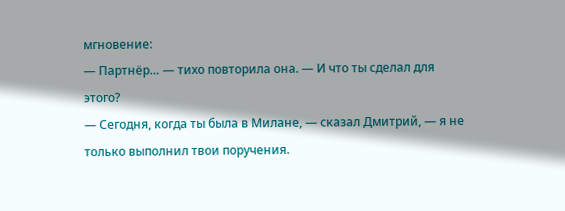мгновение:
— Партнёр… — тихо повторила она. — И что ты сделал для этого?
— Сегодня, когда ты была в Милане, — сказал Дмитрий, — я не только выполнил твои поручения.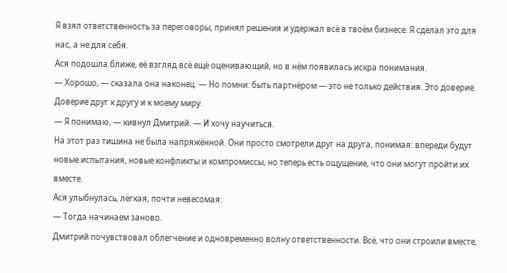Я взял ответственность за переговоры, принял решения и удержал всё в твоём бизнесе. Я сделал это для нас, а не для себя.
Ася подошла ближе, её взгляд всё ещё оценивающий, но в нём появилась искра понимания.
— Хорошо, — сказала она наконец. — Но помни: быть партнёром — это не только действия. Это доверие. Доверие друг к другу и к моему миру.
— Я понимаю, — кивнул Дмитрий. — И хочу научиться.
На этот раз тишина не была напряжённой. Они просто смотрели друг на друга, понимая: впереди будут новые испытания, новые конфликты и компромиссы, но теперь есть ощущение, что они могут пройти их вместе.
Ася улыбнулась, лёгкая, почти невесомая:
— Тогда начинаем заново.
Дмитрий почувствовал облегчение и одновременно волну ответственности. Всё, что они строили вместе,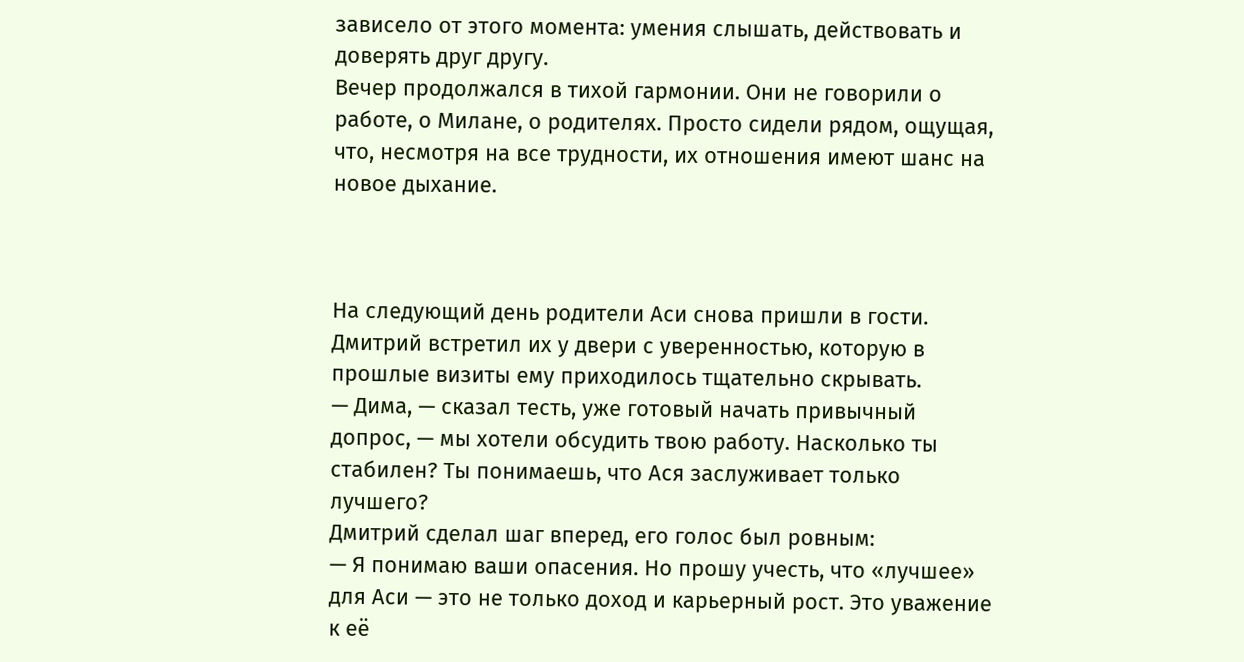зависело от этого момента: умения слышать, действовать и доверять друг другу.
Вечер продолжался в тихой гармонии. Они не говорили о работе, о Милане, о родителях. Просто сидели рядом, ощущая, что, несмотря на все трудности, их отношения имеют шанс на новое дыхание.



На следующий день родители Аси снова пришли в гости. Дмитрий встретил их у двери с уверенностью, которую в прошлые визиты ему приходилось тщательно скрывать.
— Дима, — сказал тесть, уже готовый начать привычный допрос, — мы хотели обсудить твою работу. Насколько ты стабилен? Ты понимаешь, что Ася заслуживает только лучшего?
Дмитрий сделал шаг вперед, его голос был ровным:
— Я понимаю ваши опасения. Но прошу учесть, что «лучшее» для Аси — это не только доход и карьерный рост. Это уважение к её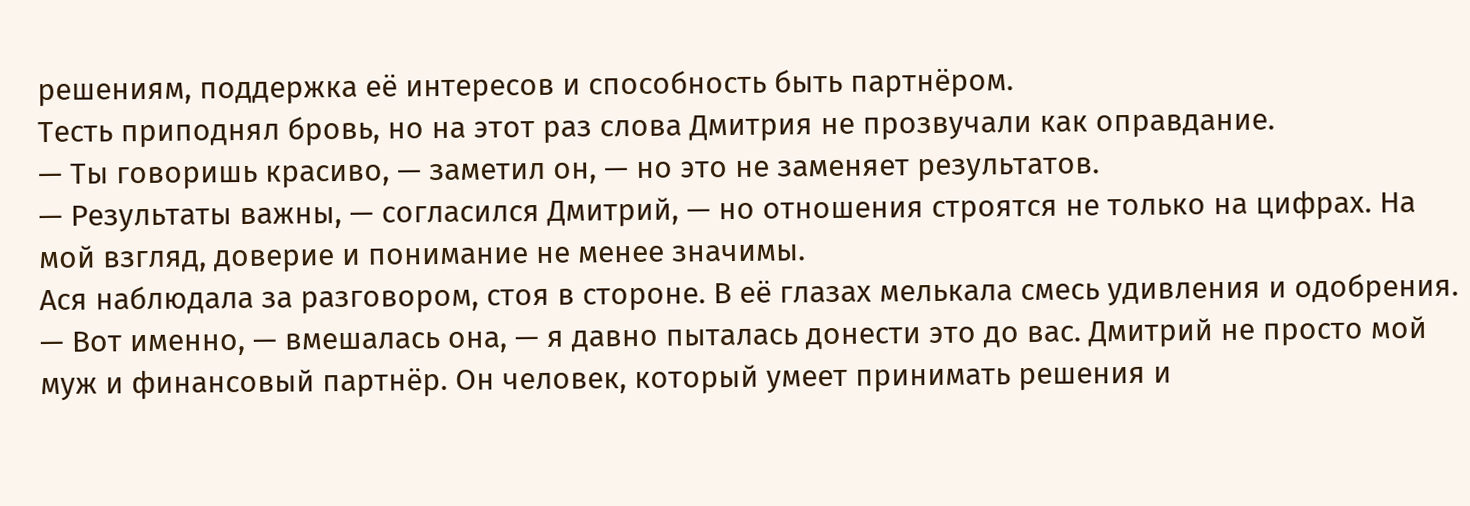решениям, поддержка её интересов и способность быть партнёром.
Тесть приподнял бровь, но на этот раз слова Дмитрия не прозвучали как оправдание.
— Ты говоришь красиво, — заметил он, — но это не заменяет результатов.
— Результаты важны, — согласился Дмитрий, — но отношения строятся не только на цифрах. На мой взгляд, доверие и понимание не менее значимы.
Ася наблюдала за разговором, стоя в стороне. В её глазах мелькала смесь удивления и одобрения.
— Вот именно, — вмешалась она, — я давно пыталась донести это до вас. Дмитрий не просто мой муж и финансовый партнёр. Он человек, который умеет принимать решения и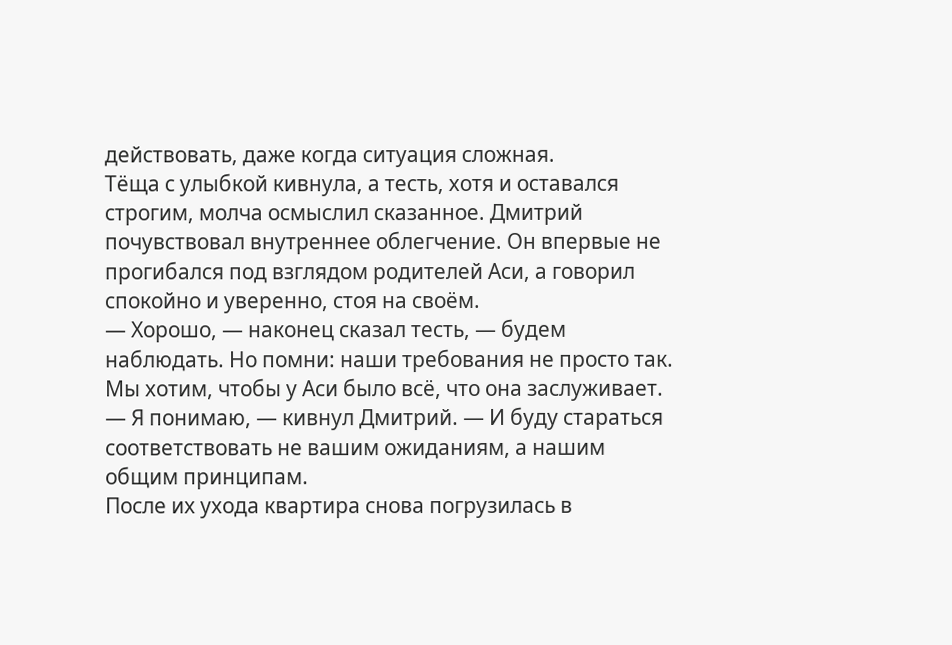действовать, даже когда ситуация сложная.
Тёща с улыбкой кивнула, а тесть, хотя и оставался строгим, молча осмыслил сказанное. Дмитрий почувствовал внутреннее облегчение. Он впервые не прогибался под взглядом родителей Аси, а говорил спокойно и уверенно, стоя на своём.
— Хорошо, — наконец сказал тесть, — будем наблюдать. Но помни: наши требования не просто так. Мы хотим, чтобы у Аси было всё, что она заслуживает.
— Я понимаю, — кивнул Дмитрий. — И буду стараться соответствовать не вашим ожиданиям, а нашим общим принципам.
После их ухода квартира снова погрузилась в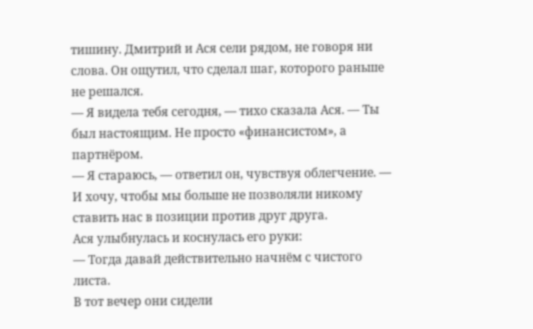тишину. Дмитрий и Ася сели рядом, не говоря ни слова. Он ощутил, что сделал шаг, которого раньше не решался.
— Я видела тебя сегодня, — тихо сказала Ася. — Ты был настоящим. Не просто «финансистом», а партнёром.
— Я стараюсь, — ответил он, чувствуя облегчение. — И хочу, чтобы мы больше не позволяли никому ставить нас в позиции против друг друга.
Ася улыбнулась и коснулась его руки:
— Тогда давай действительно начнём с чистого листа.
В тот вечер они сидели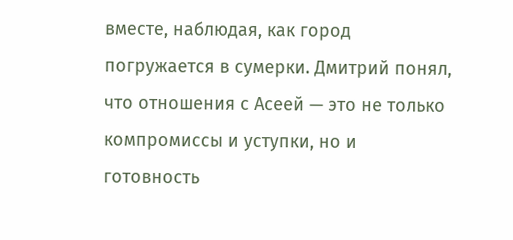вместе, наблюдая, как город погружается в сумерки. Дмитрий понял, что отношения с Асеей — это не только компромиссы и уступки, но и готовность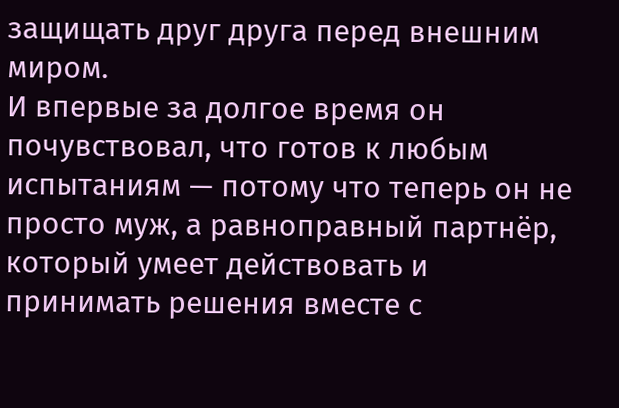защищать друг друга перед внешним миром.
И впервые за долгое время он почувствовал, что готов к любым испытаниям — потому что теперь он не просто муж, а равноправный партнёр, который умеет действовать и принимать решения вместе с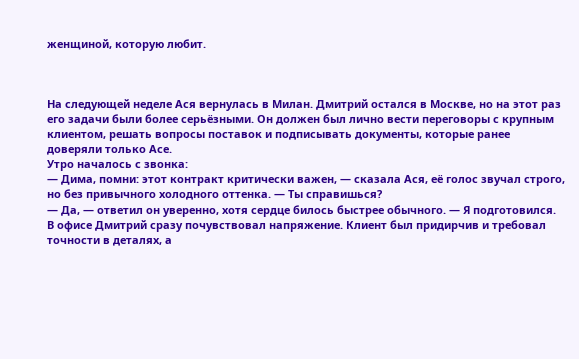женщиной, которую любит.



На следующей неделе Ася вернулась в Милан. Дмитрий остался в Москве, но на этот раз его задачи были более серьёзными. Он должен был лично вести переговоры с крупным клиентом, решать вопросы поставок и подписывать документы, которые ранее доверяли только Асе.
Утро началось с звонка:
— Дима, помни: этот контракт критически важен, — сказала Ася, её голос звучал строго, но без привычного холодного оттенка. — Ты справишься?
— Да, — ответил он уверенно, хотя сердце билось быстрее обычного. — Я подготовился.
В офисе Дмитрий сразу почувствовал напряжение. Клиент был придирчив и требовал точности в деталях, а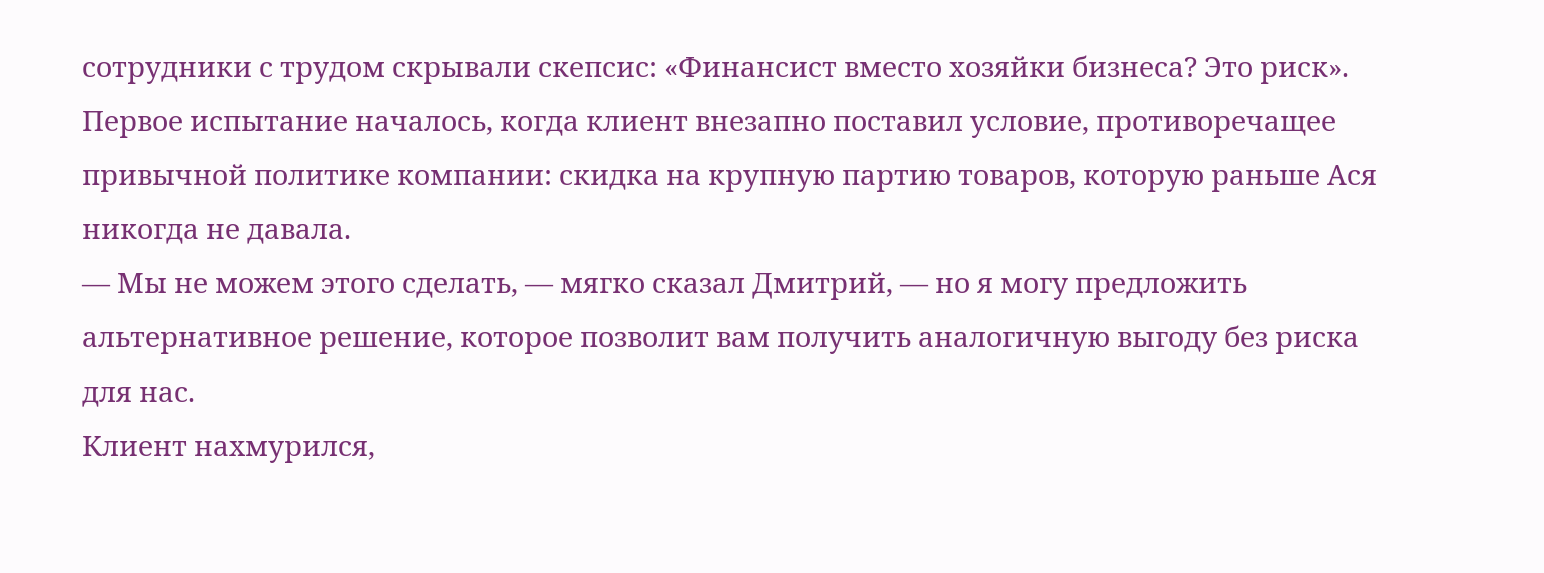сотрудники с трудом скрывали скепсис: «Финансист вместо хозяйки бизнеса? Это риск».
Первое испытание началось, когда клиент внезапно поставил условие, противоречащее привычной политике компании: скидка на крупную партию товаров, которую раньше Ася никогда не давала.
— Мы не можем этого сделать, — мягко сказал Дмитрий, — но я могу предложить альтернативное решение, которое позволит вам получить аналогичную выгоду без риска для нас.
Клиент нахмурился,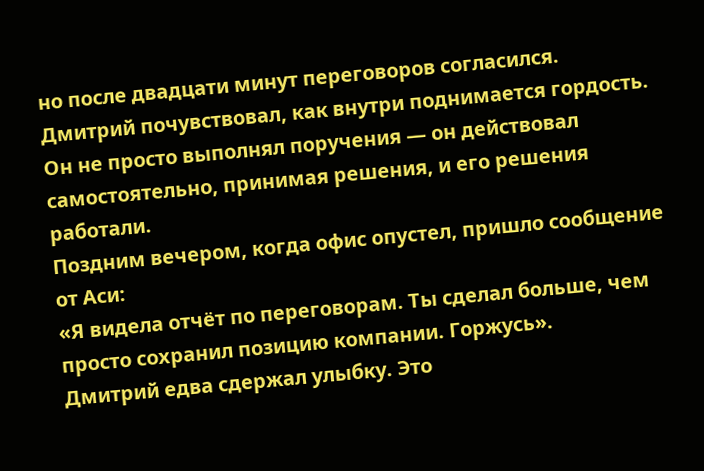но после двадцати минут переговоров согласился. Дмитрий почувствовал, как внутри поднимается гордость. Он не просто выполнял поручения — он действовал самостоятельно, принимая решения, и его решения работали.
Поздним вечером, когда офис опустел, пришло сообщение от Аси:
«Я видела отчёт по переговорам. Ты сделал больше, чем просто сохранил позицию компании. Горжусь».
Дмитрий едва сдержал улыбку. Это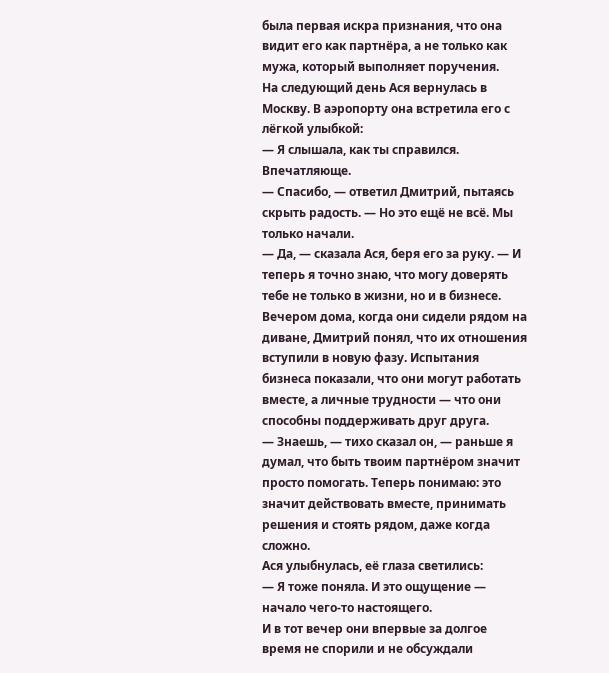была первая искра признания, что она видит его как партнёра, а не только как мужа, который выполняет поручения.
На следующий день Ася вернулась в Москву. В аэропорту она встретила его с лёгкой улыбкой:
— Я слышала, как ты справился. Впечатляюще.
— Спасибо, — ответил Дмитрий, пытаясь скрыть радость. — Но это ещё не всё. Мы только начали.
— Да, — сказала Ася, беря его за руку. — И теперь я точно знаю, что могу доверять тебе не только в жизни, но и в бизнесе.
Вечером дома, когда они сидели рядом на диване, Дмитрий понял, что их отношения вступили в новую фазу. Испытания бизнеса показали, что они могут работать вместе, а личные трудности — что они способны поддерживать друг друга.
— Знаешь, — тихо сказал он, — раньше я думал, что быть твоим партнёром значит просто помогать. Теперь понимаю: это значит действовать вместе, принимать решения и стоять рядом, даже когда сложно.
Ася улыбнулась, её глаза светились:
— Я тоже поняла. И это ощущение — начало чего-то настоящего.
И в тот вечер они впервые за долгое время не спорили и не обсуждали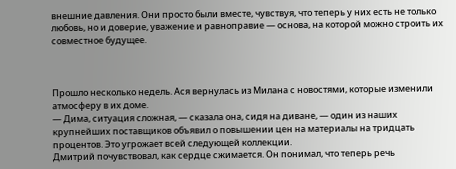внешние давления. Они просто были вместе, чувствуя, что теперь у них есть не только любовь, но и доверие, уважение и равноправие — основа, на которой можно строить их совместное будущее.



Прошло несколько недель. Ася вернулась из Милана с новостями, которые изменили атмосферу в их доме.
— Дима, ситуация сложная, — сказала она, сидя на диване, — один из наших крупнейших поставщиков объявил о повышении цен на материалы на тридцать процентов. Это угрожает всей следующей коллекции.
Дмитрий почувствовал, как сердце сжимается. Он понимал, что теперь речь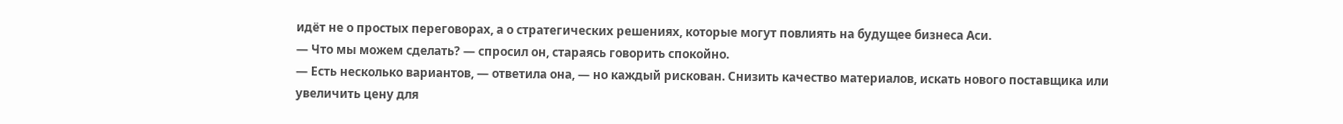идёт не о простых переговорах, а о стратегических решениях, которые могут повлиять на будущее бизнеса Аси.
— Что мы можем сделать? — спросил он, стараясь говорить спокойно.
— Есть несколько вариантов, — ответила она, — но каждый рискован. Снизить качество материалов, искать нового поставщика или увеличить цену для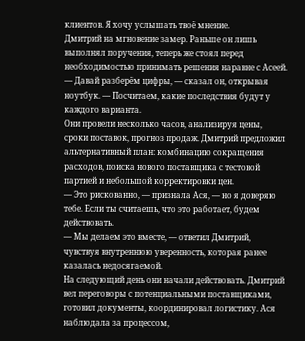клиентов. Я хочу услышать твоё мнение.
Дмитрий на мгновение замер. Раньше он лишь выполнял поручения, теперь же стоял перед необходимостью принимать решения наравне с Асеей.
— Давай разберём цифры, — сказал он, открывая ноутбук. — Посчитаем, какие последствия будут у каждого варианта.
Они провели несколько часов, анализируя цены, сроки поставок, прогноз продаж. Дмитрий предложил альтернативный план: комбинацию сокращения расходов, поиска нового поставщика с тестовой партией и небольшой корректировки цен.
— Это рискованно, — признала Ася, — но я доверяю тебе. Если ты считаешь, что это работает, будем действовать.
— Мы делаем это вместе, — ответил Дмитрий, чувствуя внутреннюю уверенность, которая ранее казалась недосягаемой.
На следующий день они начали действовать. Дмитрий вел переговоры с потенциальными поставщиками, готовил документы, координировал логистику. Ася наблюдала за процессом,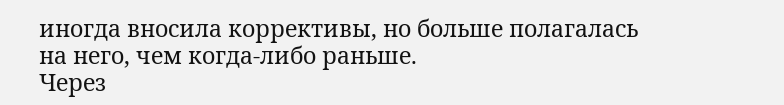иногда вносила коррективы, но больше полагалась на него, чем когда-либо раньше.
Через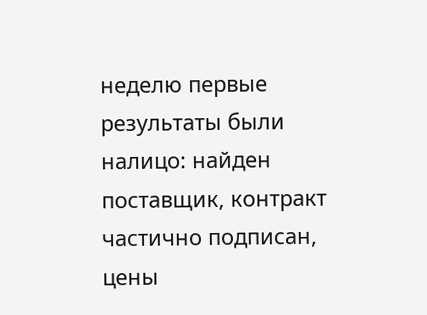неделю первые результаты были налицо: найден поставщик, контракт частично подписан, цены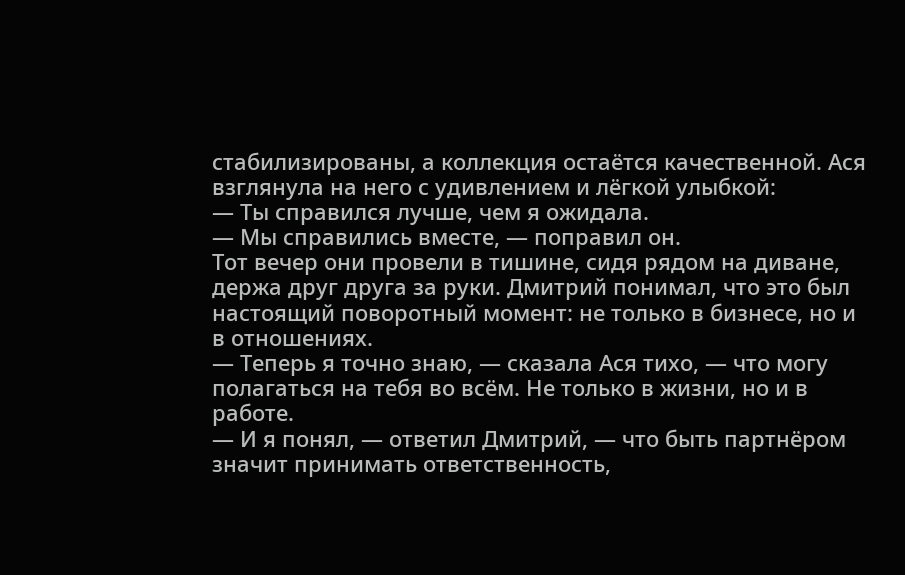стабилизированы, а коллекция остаётся качественной. Ася взглянула на него с удивлением и лёгкой улыбкой:
— Ты справился лучше, чем я ожидала.
— Мы справились вместе, — поправил он.
Тот вечер они провели в тишине, сидя рядом на диване, держа друг друга за руки. Дмитрий понимал, что это был настоящий поворотный момент: не только в бизнесе, но и в отношениях.
— Теперь я точно знаю, — сказала Ася тихо, — что могу полагаться на тебя во всём. Не только в жизни, но и в работе.
— И я понял, — ответил Дмитрий, — что быть партнёром значит принимать ответственность,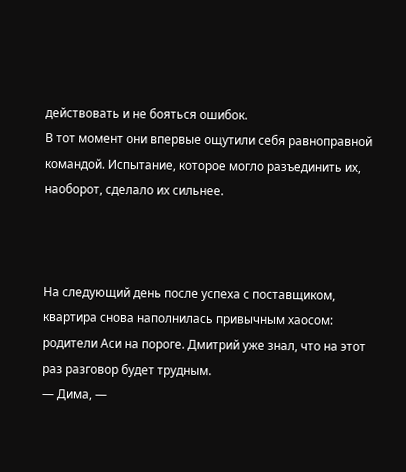действовать и не бояться ошибок.
В тот момент они впервые ощутили себя равноправной командой. Испытание, которое могло разъединить их, наоборот, сделало их сильнее.



На следующий день после успеха с поставщиком, квартира снова наполнилась привычным хаосом: родители Аси на пороге. Дмитрий уже знал, что на этот раз разговор будет трудным.
— Дима, —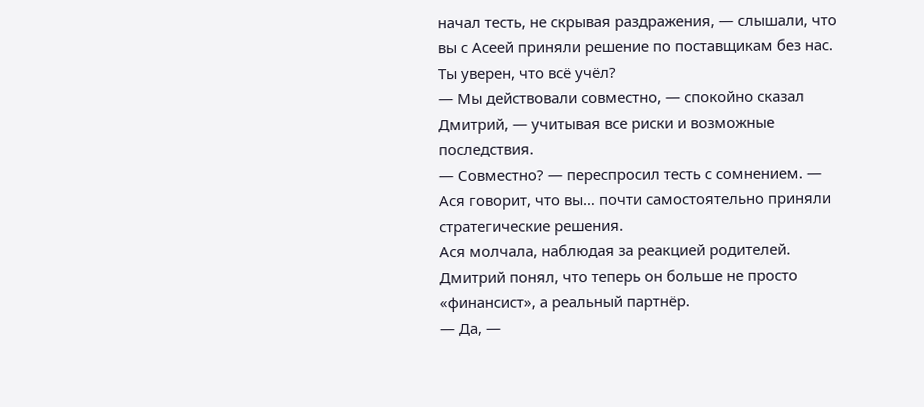начал тесть, не скрывая раздражения, — слышали, что вы с Асеей приняли решение по поставщикам без нас. Ты уверен, что всё учёл?
— Мы действовали совместно, — спокойно сказал Дмитрий, — учитывая все риски и возможные последствия.
— Совместно? — переспросил тесть с сомнением. — Ася говорит, что вы… почти самостоятельно приняли стратегические решения.
Ася молчала, наблюдая за реакцией родителей. Дмитрий понял, что теперь он больше не просто «финансист», а реальный партнёр.
— Да, —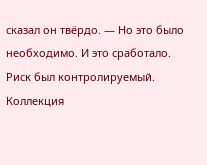сказал он твёрдо. — Но это было необходимо. И это сработало. Риск был контролируемый. Коллекция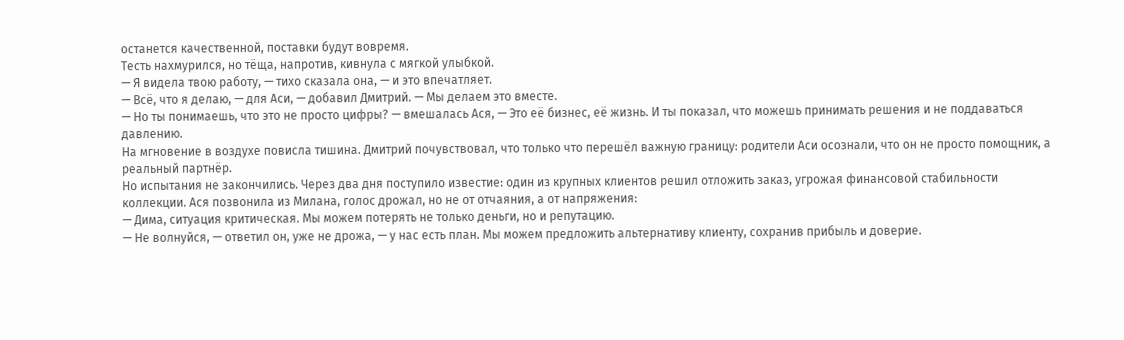останется качественной, поставки будут вовремя.
Тесть нахмурился, но тёща, напротив, кивнула с мягкой улыбкой.
— Я видела твою работу, — тихо сказала она, — и это впечатляет.
— Всё, что я делаю, — для Аси, — добавил Дмитрий. — Мы делаем это вместе.
— Но ты понимаешь, что это не просто цифры? — вмешалась Ася, — Это её бизнес, её жизнь. И ты показал, что можешь принимать решения и не поддаваться давлению.
На мгновение в воздухе повисла тишина. Дмитрий почувствовал, что только что перешёл важную границу: родители Аси осознали, что он не просто помощник, а реальный партнёр.
Но испытания не закончились. Через два дня поступило известие: один из крупных клиентов решил отложить заказ, угрожая финансовой стабильности коллекции. Ася позвонила из Милана, голос дрожал, но не от отчаяния, а от напряжения:
— Дима, ситуация критическая. Мы можем потерять не только деньги, но и репутацию.
— Не волнуйся, — ответил он, уже не дрожа, — у нас есть план. Мы можем предложить альтернативу клиенту, сохранив прибыль и доверие.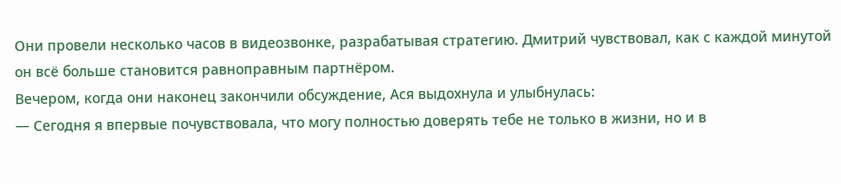Они провели несколько часов в видеозвонке, разрабатывая стратегию. Дмитрий чувствовал, как с каждой минутой он всё больше становится равноправным партнёром.
Вечером, когда они наконец закончили обсуждение, Ася выдохнула и улыбнулась:
— Сегодня я впервые почувствовала, что могу полностью доверять тебе не только в жизни, но и в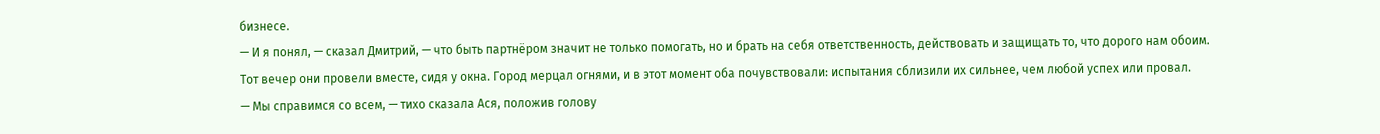бизнесе.
— И я понял, — сказал Дмитрий, — что быть партнёром значит не только помогать, но и брать на себя ответственность, действовать и защищать то, что дорого нам обоим.
Тот вечер они провели вместе, сидя у окна. Город мерцал огнями, и в этот момент оба почувствовали: испытания сблизили их сильнее, чем любой успех или провал.
— Мы справимся со всем, — тихо сказала Ася, положив голову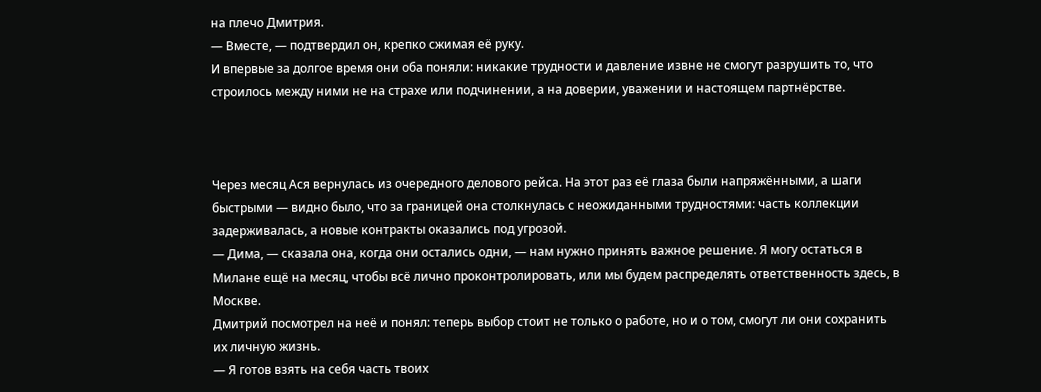на плечо Дмитрия.
— Вместе, — подтвердил он, крепко сжимая её руку.
И впервые за долгое время они оба поняли: никакие трудности и давление извне не смогут разрушить то, что строилось между ними не на страхе или подчинении, а на доверии, уважении и настоящем партнёрстве.



Через месяц Ася вернулась из очередного делового рейса. На этот раз её глаза были напряжёнными, а шаги быстрыми — видно было, что за границей она столкнулась с неожиданными трудностями: часть коллекции задерживалась, а новые контракты оказались под угрозой.
— Дима, — сказала она, когда они остались одни, — нам нужно принять важное решение. Я могу остаться в Милане ещё на месяц, чтобы всё лично проконтролировать, или мы будем распределять ответственность здесь, в Москве.
Дмитрий посмотрел на неё и понял: теперь выбор стоит не только о работе, но и о том, смогут ли они сохранить их личную жизнь.
— Я готов взять на себя часть твоих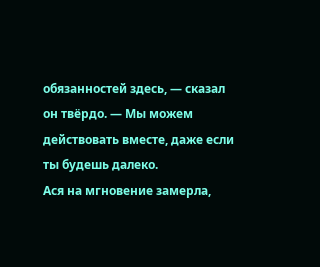обязанностей здесь, — сказал он твёрдо. — Мы можем действовать вместе, даже если ты будешь далеко.
Ася на мгновение замерла,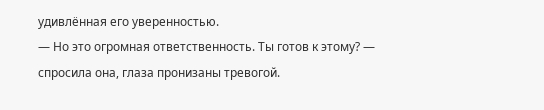удивлённая его уверенностью.
— Но это огромная ответственность. Ты готов к этому? — спросила она, глаза пронизаны тревогой.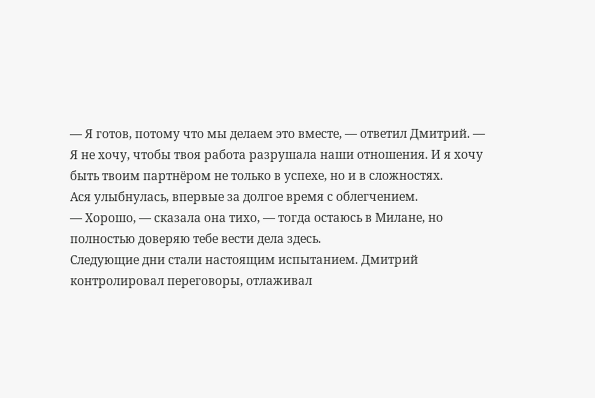— Я готов, потому что мы делаем это вместе, — ответил Дмитрий. — Я не хочу, чтобы твоя работа разрушала наши отношения. И я хочу быть твоим партнёром не только в успехе, но и в сложностях.
Ася улыбнулась, впервые за долгое время с облегчением.
— Хорошо, — сказала она тихо, — тогда остаюсь в Милане, но полностью доверяю тебе вести дела здесь.
Следующие дни стали настоящим испытанием. Дмитрий контролировал переговоры, отлаживал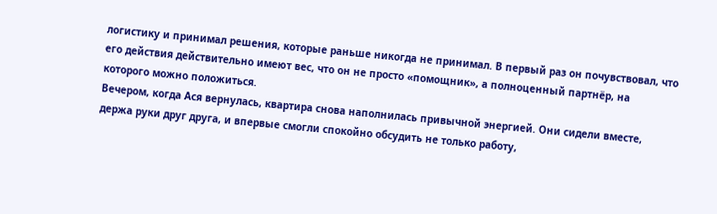логистику и принимал решения, которые раньше никогда не принимал. В первый раз он почувствовал, что его действия действительно имеют вес, что он не просто «помощник», а полноценный партнёр, на которого можно положиться.
Вечером, когда Ася вернулась, квартира снова наполнилась привычной энергией. Они сидели вместе, держа руки друг друга, и впервые смогли спокойно обсудить не только работу,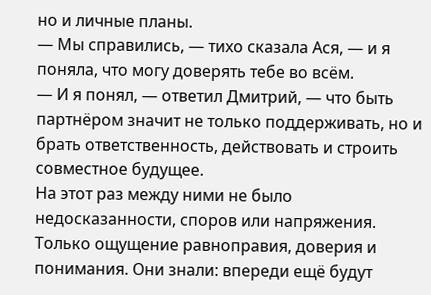но и личные планы.
— Мы справились, — тихо сказала Ася, — и я поняла, что могу доверять тебе во всём.
— И я понял, — ответил Дмитрий, — что быть партнёром значит не только поддерживать, но и брать ответственность, действовать и строить совместное будущее.
На этот раз между ними не было недосказанности, споров или напряжения. Только ощущение равноправия, доверия и понимания. Они знали: впереди ещё будут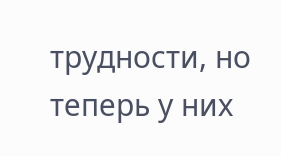трудности, но теперь у них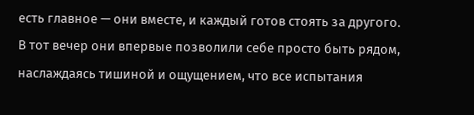есть главное — они вместе, и каждый готов стоять за другого.
В тот вечер они впервые позволили себе просто быть рядом, наслаждаясь тишиной и ощущением, что все испытания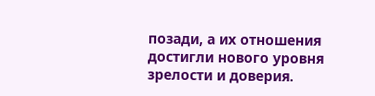позади, а их отношения достигли нового уровня зрелости и доверия.